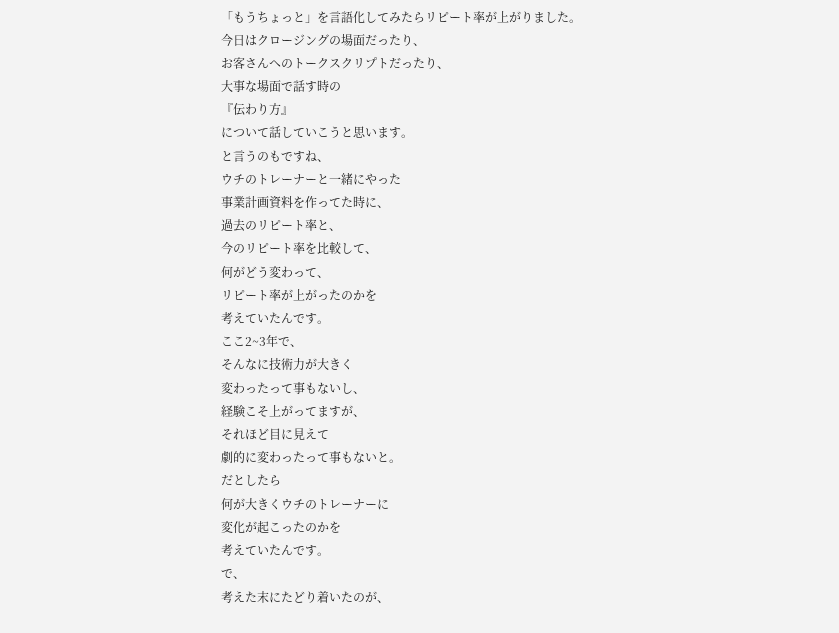「もうちょっと」を言語化してみたらリピート率が上がりました。
今日はクロージングの場面だったり、
お客さんへのトークスクリプトだったり、
大事な場面で話す時の
『伝わり方』
について話していこうと思います。
と言うのもですね、
ウチのトレーナーと一緒にやった
事業計画資料を作ってた時に、
過去のリピート率と、
今のリピート率を比較して、
何がどう変わって、
リピート率が上がったのかを
考えていたんです。
ここ2~3年で、
そんなに技術力が大きく
変わったって事もないし、
経験こそ上がってますが、
それほど目に見えて
劇的に変わったって事もないと。
だとしたら
何が大きくウチのトレーナーに
変化が起こったのかを
考えていたんです。
で、
考えた末にたどり着いたのが、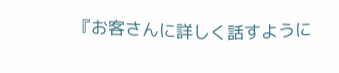『お客さんに詳しく話すように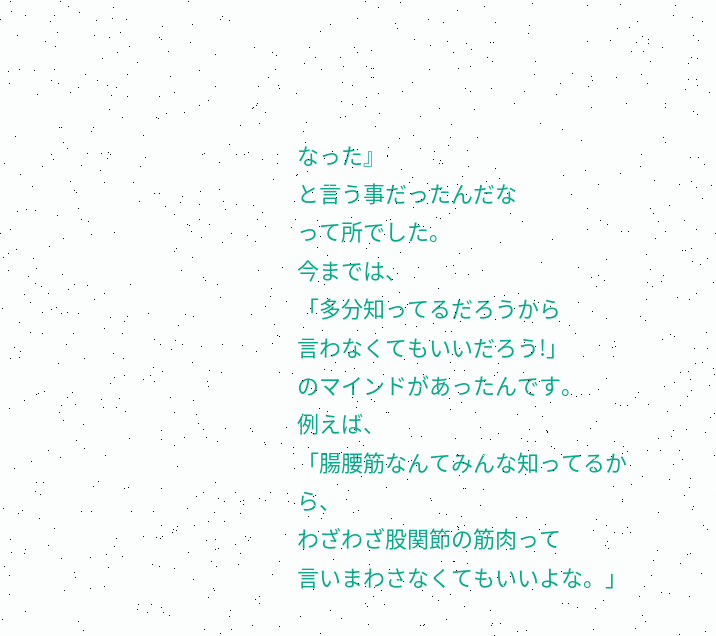なった』
と言う事だったんだな
って所でした。
今までは、
「多分知ってるだろうから
言わなくてもいいだろう!」
のマインドがあったんです。
例えば、
「腸腰筋なんてみんな知ってるから、
わざわざ股関節の筋肉って
言いまわさなくてもいいよな。」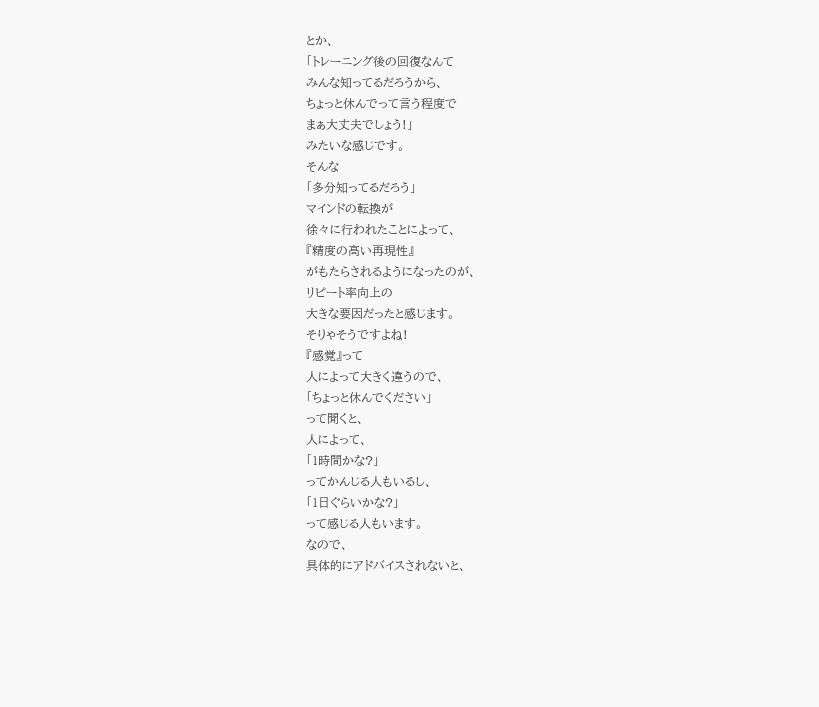とか、
「トレーニング後の回復なんて
みんな知ってるだろうから、
ちょっと休んでって言う程度で
まぁ大丈夫でしょう!」
みたいな感じです。
そんな
「多分知ってるだろう」
マインドの転換が
徐々に行われたことによって、
『精度の高い再現性』
がもたらされるようになったのが、
リピート率向上の
大きな要因だったと感じます。
そりゃそうですよね!
『感覚』って
人によって大きく違うので、
「ちょっと休んでください」
って聞くと、
人によって、
「1時間かな?」
ってかんじる人もいるし、
「1日ぐらいかな?」
って感じる人もいます。
なので、
具体的にアドバイスされないと、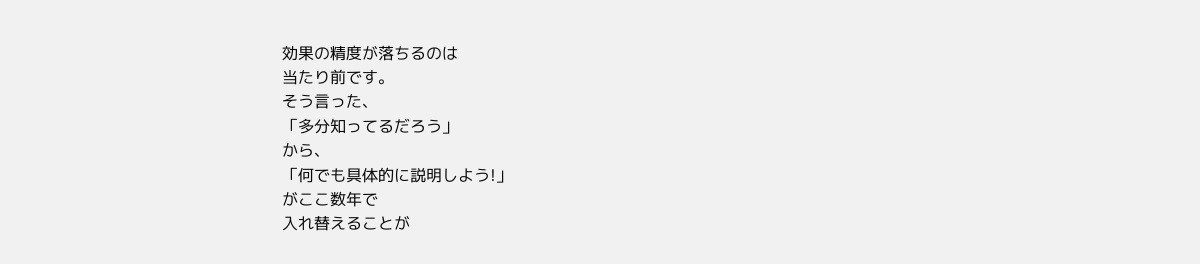効果の精度が落ちるのは
当たり前です。
そう言った、
「多分知ってるだろう」
から、
「何でも具体的に説明しよう!」
がここ数年で
入れ替えることが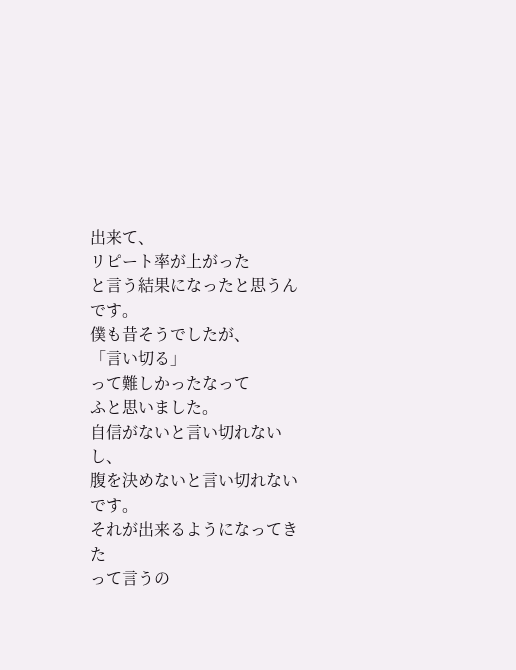出来て、
リピート率が上がった
と言う結果になったと思うんです。
僕も昔そうでしたが、
「言い切る」
って難しかったなって
ふと思いました。
自信がないと言い切れないし、
腹を決めないと言い切れないです。
それが出来るようになってきた
って言うの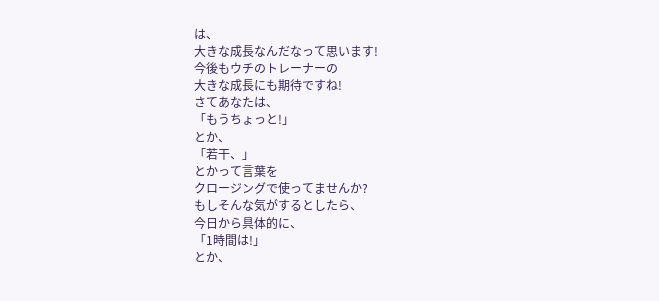は、
大きな成長なんだなって思います!
今後もウチのトレーナーの
大きな成長にも期待ですね!
さてあなたは、
「もうちょっと!」
とか、
「若干、」
とかって言葉を
クロージングで使ってませんか?
もしそんな気がするとしたら、
今日から具体的に、
「1時間は!」
とか、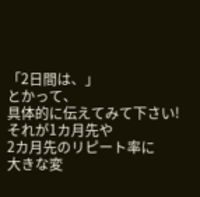「2日間は、」
とかって、
具体的に伝えてみて下さい!
それが1カ月先や
2カ月先のリピート率に
大きな変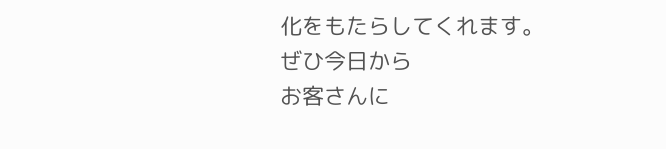化をもたらしてくれます。
ぜひ今日から
お客さんに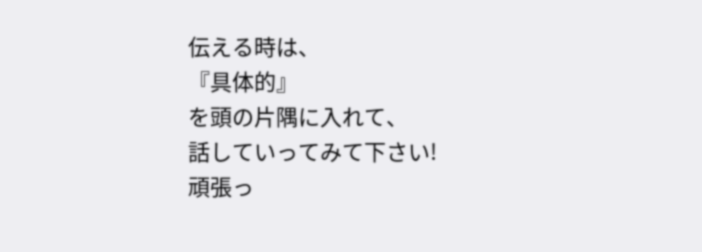伝える時は、
『具体的』
を頭の片隅に入れて、
話していってみて下さい!
頑張っ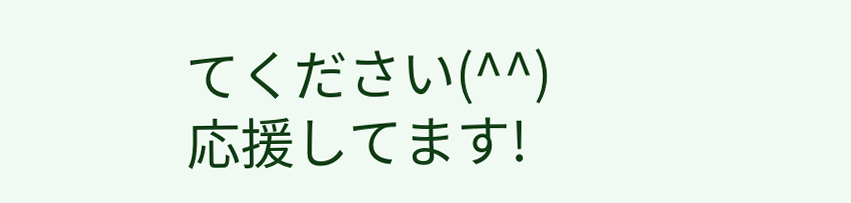てください(^^)
応援してます!